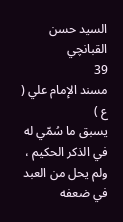السيد حسن القبانچي
39
مسند الإمام علي ( ع )
يسبق ما سُمّي له في الذكر الحكيم ، ولم يحل من العبد في ضعفه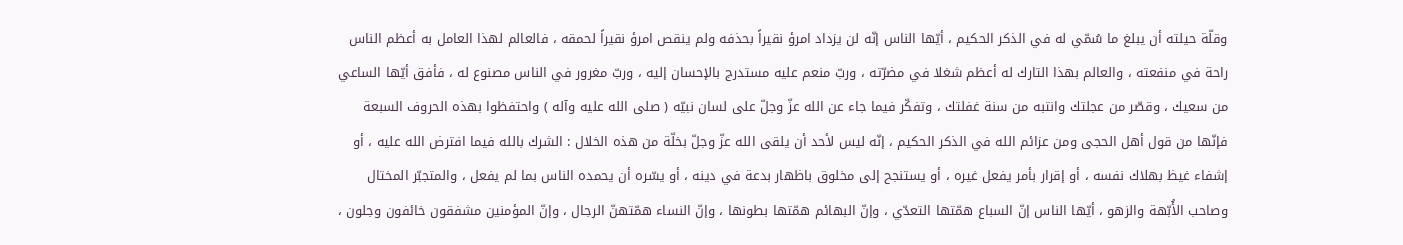وقلّة حيلته أن يبلغ ما سُمّي له في الذكر الحكيم ، أيّها الناس إنّه لن يزداد امرؤ نقيراً بحذفه ولم ينقص امرؤ نقيراً لحمقه ، فالعالم لهذا العامل به أعظم الناس راحة في منفعته ، والعالم بهذا التارك له أعظم شغلا في مضرّته ، وربّ منعم عليه مستدرج بالإحسان إليه ، وربّ مغرور في الناس مصنوع له ، فأفق أيّها الساعي من سعيك ، وقصّر من عجلتك وانتبه من سنة غفلتك ، وتفكّر فيما جاء عن الله عزّ وجلّ على لسان نبيّه ( صلى الله عليه وآله ) واحتفظوا بهذه الحروف السبعة فإنّها من قول أهل الحجى ومن عزائم الله في الذكر الحكيم ، إنّه ليس لأحد أن يلقى الله عزّ وجلّ بخلّة من هذه الخلال : الشرك بالله فيما افترض الله عليه ، أو إشفاء غيظ بهلاك نفسه ، أو إقرار بأمر يفعل غيره ، أو يستنجح إلى مخلوق باظهار بدعة في دينه ، أو يسّره أن يحمده الناس بما لم يفعل ، والمتجبّر المختال وصاحب الأُبّهة والزهو ، أيّها الناس إنّ السباع همّتها التعدّي ، وإنّ البهائم همّتها بطونها ، وإنّ النساء همّتهنّ الرجال ، وإنّ المؤمنين مشفقون خائفون وجلون ،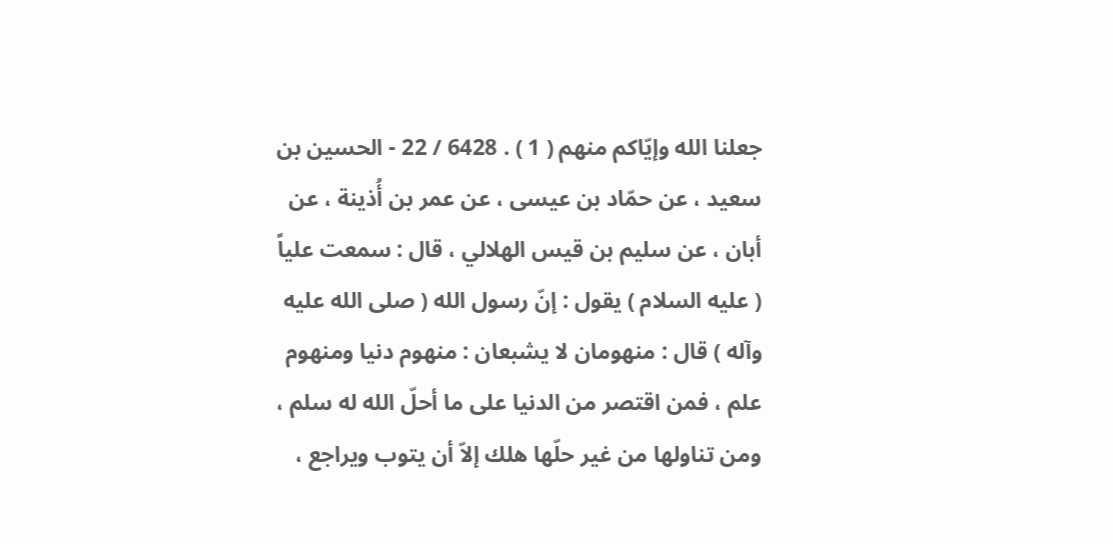جعلنا الله وإيّاكم منهم ( 1 ) . 6428 / 22 - الحسين بن سعيد ، عن حمّاد بن عيسى ، عن عمر بن أُذينة ، عن أبان ، عن سليم بن قيس الهلالي ، قال : سمعت علياً ( عليه السلام ) يقول : إنّ رسول الله ( صلى الله عليه وآله ) قال : منهومان لا يشبعان : منهوم دنيا ومنهوم علم ، فمن اقتصر من الدنيا على ما أحلّ الله له سلم ، ومن تناولها من غير حلّها هلك إلاّ أن يتوب ويراجع ،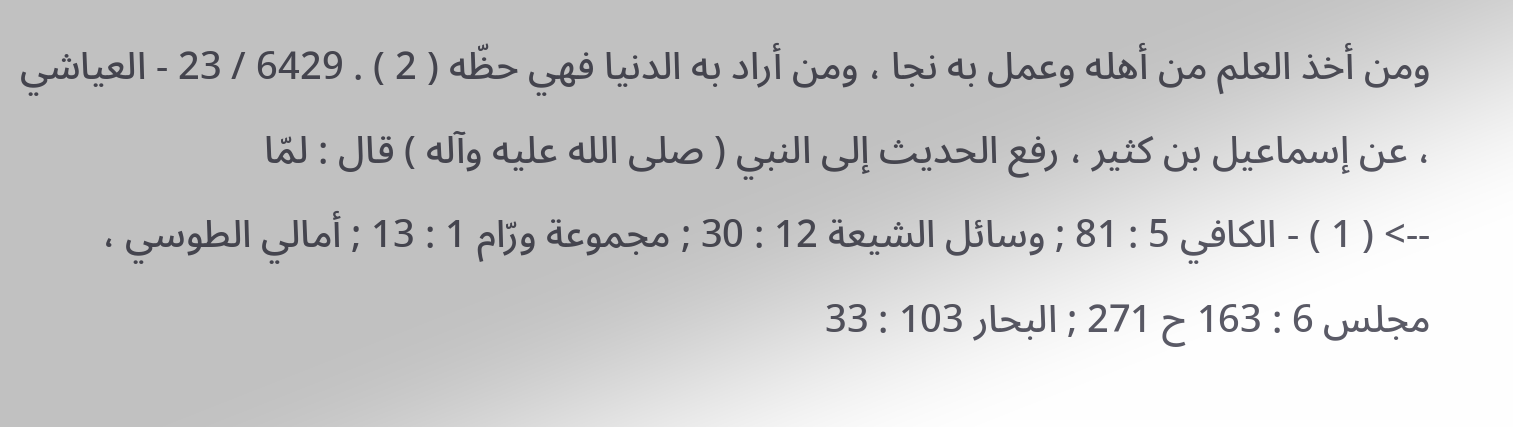ومن أخذ العلم من أهله وعمل به نجا ، ومن أراد به الدنيا فهي حظّه ( 2 ) . 6429 / 23 - العياشي ، عن إسماعيل بن كثير ، رفع الحديث إلى النبي ( صلى الله عليه وآله ) قال : لمّا
--> ( 1 ) - الكافي 5 : 81 ; وسائل الشيعة 12 : 30 ; مجموعة ورّام 1 : 13 ; أمالي الطوسي ، مجلس 6 : 163 ح 271 ; البحار 103 : 33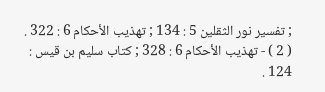; تفسير نور الثقلين 5 : 134 ; تهذيب الأحكام 6 : 322 . ( 2 ) - تهذيب الأحكام 6 : 328 ; كتاب سليم بن قيس : 124 .